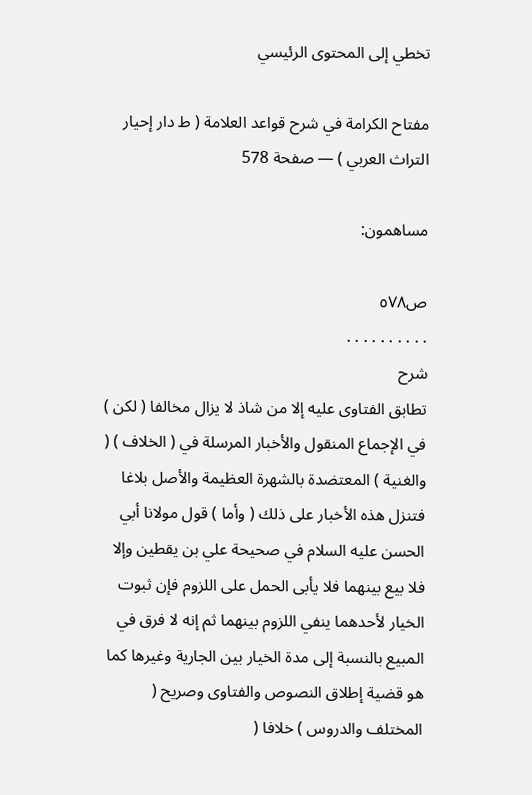تخطي إلى المحتوى الرئيسي

مفتاح الكرامة في شرح قواعد العلامة ( ط دار إحيار التراث العربي ) — صفحة 578

مساهمون:

ص٥٧٨
. . . . . . . . . .
شرح
تطابق الفتاوى عليه إلا من شاذ لا يزال مخالفا ( لكن ) في الإجماع المنقول والأخبار المرسلة في ( الخلاف ) ( والغنية ) المعتضدة بالشهرة العظيمة والأصل بلاغا فتنزل هذه الأخبار على ذلك ( وأما ) قول مولانا أبي الحسن عليه السلام في صحيحة علي بن يقطين وإلا فلا بيع بينهما فلا يأبى الحمل على اللزوم فإن ثبوت الخيار لأحدهما ينفي اللزوم بينهما ثم إنه لا فرق في المبيع بالنسبة إلى مدة الخيار بين الجارية وغيرها كما هو قضية إطلاق النصوص والفتاوى وصريح ( المختلف والدروس ) خلافا (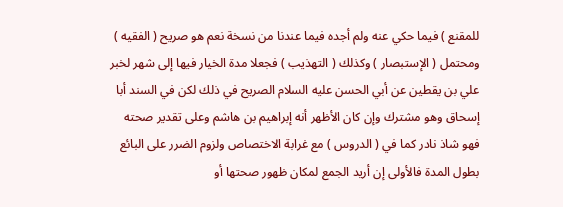للمقنع ) فيما حكي عنه ولم أجده فيما عندنا من نسخة نعم هو صريح ( الفقيه ) ومحتمل ( الإستبصار ) وكذلك ( التهذيب ) فجعلا مدة الخيار فيها إلى شهر لخبر علي بن يقطين عن أبي الحسن عليه السلام الصريح في ذلك لكن في السند أبا إسحاق وهو مشترك وإن كان الأظهر أنه إبراهيم بن هاشم وعلى تقدير صحته فهو شاذ نادر كما في ( الدروس ) مع غرابة الاختصاص ولزوم الضرر على البائع بطول المدة فالأولى إن أريد الجمع لمكان ظهور صحتها أو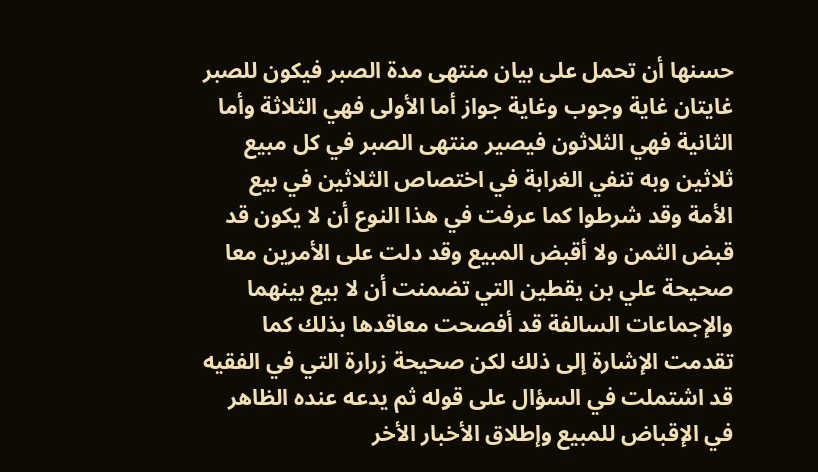حسنها أن تحمل على بيان منتهى مدة الصبر فيكون للصبر غايتان غاية وجوب وغاية جواز أما الأولى فهي الثلاثة وأما الثانية فهي الثلاثون فيصير منتهى الصبر في كل مبيع ثلاثين وبه تنفي الغرابة في اختصاص الثلاثين في بيع الأمة وقد شرطوا كما عرفت في هذا النوع أن لا يكون قد قبض الثمن ولا أقبض المبيع وقد دلت على الأمرين معا صحيحة علي بن يقطين التي تضمنت أن لا بيع بينهما والإجماعات السالفة قد أفصحت معاقدها بذلك كما تقدمت الإشارة إلى ذلك لكن صحيحة زرارة التي في الفقيه قد اشتملت في السؤال على قوله ثم يدعه عنده الظاهر في الإقباض للمبيع وإطلاق الأخبار الأخر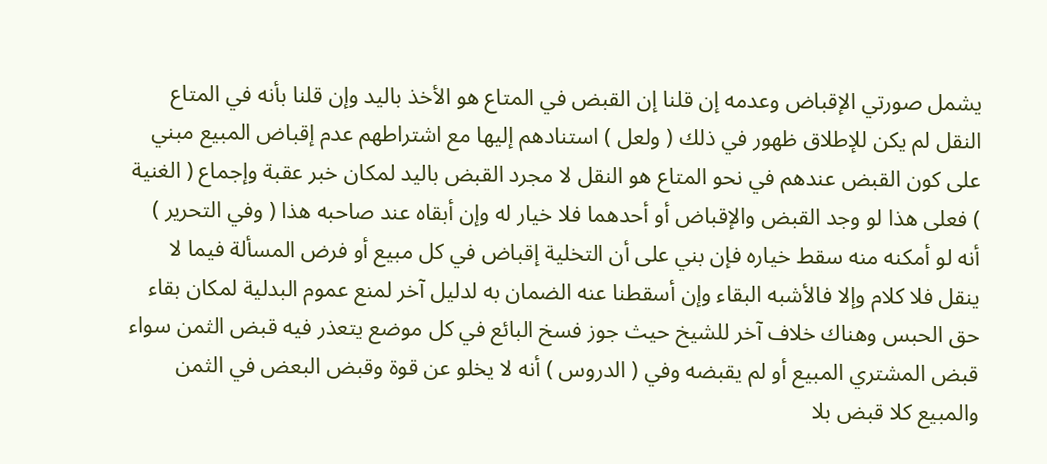يشمل صورتي الإقباض وعدمه إن قلنا إن القبض في المتاع هو الأخذ باليد وإن قلنا بأنه في المتاع النقل لم يكن للإطلاق ظهور في ذلك ( ولعل ) استنادهم إليها مع اشتراطهم عدم إقباض المبيع مبني على كون القبض عندهم في نحو المتاع هو النقل لا مجرد القبض باليد لمكان خبر عقبة وإجماع ( الغنية ) فعلى هذا لو وجد القبض والإقباض أو أحدهما فلا خيار له وإن أبقاه عند صاحبه هذا ( وفي التحرير ) أنه لو أمكنه منه سقط خياره فإن بني على أن التخلية إقباض في كل مبيع أو فرض المسألة فيما لا ينقل فلا كلام وإلا فالأشبه البقاء وإن أسقطنا عنه الضمان به لدليل آخر لمنع عموم البدلية لمكان بقاء حق الحبس وهناك خلاف آخر للشيخ حيث جوز فسخ البائع في كل موضع يتعذر فيه قبض الثمن سواء قبض المشتري المبيع أو لم يقبضه وفي ( الدروس ) أنه لا يخلو عن قوة وقبض البعض في الثمن والمبيع كلا قبض بلا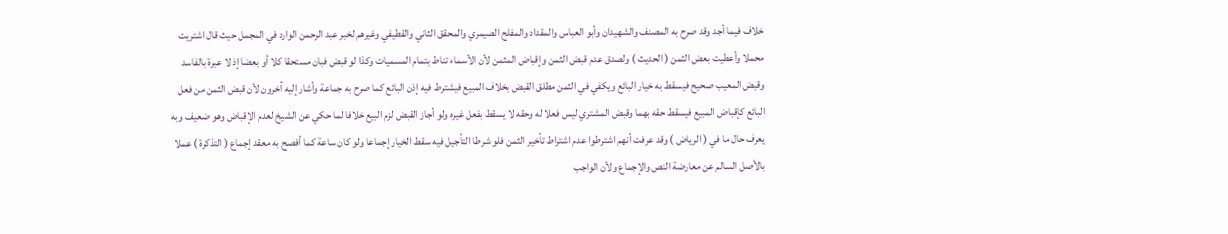خلاف فيما أجد وقد صرح به المصنف والشهيدان وأبو العباس والمقداد والمفلح الصيمري والمحقق الثاني والقطيفي وغيرهم لخبر عبد الرحمن الوارد في المجمل حيث قال اشتريت محملا وأعطيت بعض الثمن ( الحديث ) ولصدق عدم قبض الثمن وإقباض المثمن لأن الأسماء تناط بتمام المسميات وكذا لو قبض فبان مستحقا كلا أو بعضا إذ لا عبرة بالفاسد وقبض المعيب صحيح فيسقط به خيار البائع ويكفي في الثمن مطلق القبض بخلاف المبيع فيشترط فيه إذن البائع كما صرح به جماعة وأشار إليه آخرون لأن قبض الثمن من فعل البائع كإقباض المبيع فيسقط حقه بهما وقبض المشتري ليس فعلا له وحقه لا يسقط بفعل غيره ولو أجاز القبض لزم البيع خلافا لما حكي عن الشيخ لعدم الإقباض وهو ضعيف وبه يعرف حال ما في ( الرياض ) وقد عرفت أنهم اشترطوا عدم اشتراط تأخير الثمن فلو شرطا التأجيل فيه سقط الخيار إجماعا ولو كان ساعة كما أفصح به معقد إجماع ( التذكرة ) عملا بالأصل السالم عن معارضة النص والإجماع ولأن الواجب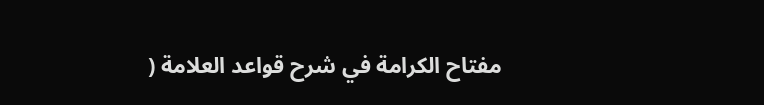مفتاح الكرامة في شرح قواعد العلامة (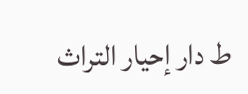ط دار إحيار التراث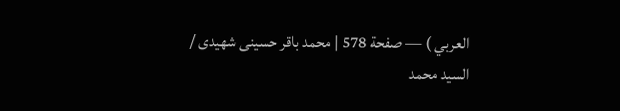العربي ) — صفحة 578 | محمد باقر حسينى شهيدى / السيد محمد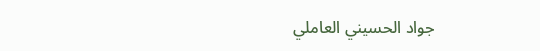جواد الحسيني العاملي